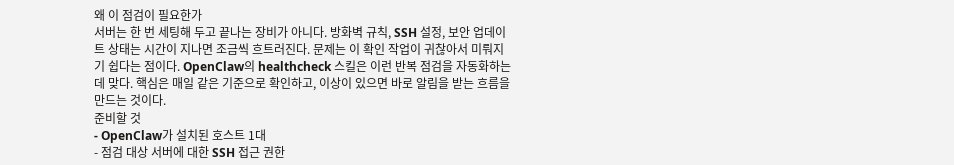왜 이 점검이 필요한가
서버는 한 번 세팅해 두고 끝나는 장비가 아니다. 방화벽 규칙, SSH 설정, 보안 업데이트 상태는 시간이 지나면 조금씩 흐트러진다. 문제는 이 확인 작업이 귀찮아서 미뤄지기 쉽다는 점이다. OpenClaw의 healthcheck 스킬은 이런 반복 점검을 자동화하는 데 맞다. 핵심은 매일 같은 기준으로 확인하고, 이상이 있으면 바로 알림을 받는 흐름을 만드는 것이다.
준비할 것
- OpenClaw가 설치된 호스트 1대
- 점검 대상 서버에 대한 SSH 접근 권한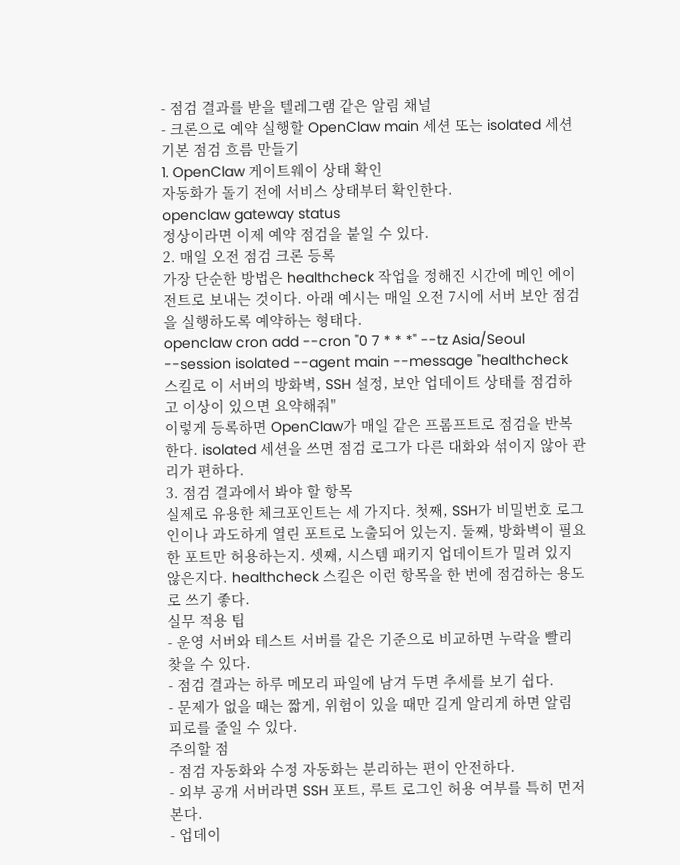- 점검 결과를 받을 텔레그램 같은 알림 채널
- 크론으로 예약 실행할 OpenClaw main 세션 또는 isolated 세션
기본 점검 흐름 만들기
1. OpenClaw 게이트웨이 상태 확인
자동화가 돌기 전에 서비스 상태부터 확인한다.
openclaw gateway status
정상이라면 이제 예약 점검을 붙일 수 있다.
2. 매일 오전 점검 크론 등록
가장 단순한 방법은 healthcheck 작업을 정해진 시간에 메인 에이전트로 보내는 것이다. 아래 예시는 매일 오전 7시에 서버 보안 점검을 실행하도록 예약하는 형태다.
openclaw cron add --cron "0 7 * * *" --tz Asia/Seoul --session isolated --agent main --message "healthcheck 스킬로 이 서버의 방화벽, SSH 설정, 보안 업데이트 상태를 점검하고 이상이 있으면 요약해줘"
이렇게 등록하면 OpenClaw가 매일 같은 프롬프트로 점검을 반복한다. isolated 세션을 쓰면 점검 로그가 다른 대화와 섞이지 않아 관리가 편하다.
3. 점검 결과에서 봐야 할 항목
실제로 유용한 체크포인트는 세 가지다. 첫째, SSH가 비밀번호 로그인이나 과도하게 열린 포트로 노출되어 있는지. 둘째, 방화벽이 필요한 포트만 허용하는지. 셋째, 시스템 패키지 업데이트가 밀려 있지 않은지다. healthcheck 스킬은 이런 항목을 한 번에 점검하는 용도로 쓰기 좋다.
실무 적용 팁
- 운영 서버와 테스트 서버를 같은 기준으로 비교하면 누락을 빨리 찾을 수 있다.
- 점검 결과는 하루 메모리 파일에 남겨 두면 추세를 보기 쉽다.
- 문제가 없을 때는 짧게, 위험이 있을 때만 길게 알리게 하면 알림 피로를 줄일 수 있다.
주의할 점
- 점검 자동화와 수정 자동화는 분리하는 편이 안전하다.
- 외부 공개 서버라면 SSH 포트, 루트 로그인 허용 여부를 특히 먼저 본다.
- 업데이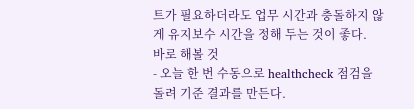트가 필요하더라도 업무 시간과 충돌하지 않게 유지보수 시간을 정해 두는 것이 좋다.
바로 해볼 것
- 오늘 한 번 수동으로 healthcheck 점검을 돌려 기준 결과를 만든다.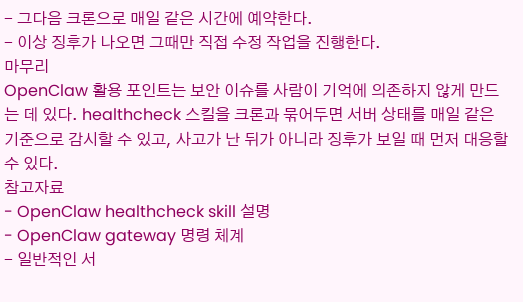- 그다음 크론으로 매일 같은 시간에 예약한다.
- 이상 징후가 나오면 그때만 직접 수정 작업을 진행한다.
마무리
OpenClaw 활용 포인트는 보안 이슈를 사람이 기억에 의존하지 않게 만드는 데 있다. healthcheck 스킬을 크론과 묶어두면 서버 상태를 매일 같은 기준으로 감시할 수 있고, 사고가 난 뒤가 아니라 징후가 보일 때 먼저 대응할 수 있다.
참고자료
- OpenClaw healthcheck skill 설명
- OpenClaw gateway 명령 체계
- 일반적인 서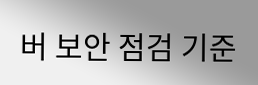버 보안 점검 기준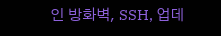인 방화벽, SSH, 업데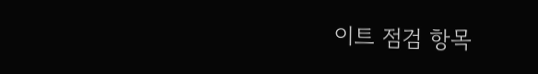이트 점검 항목